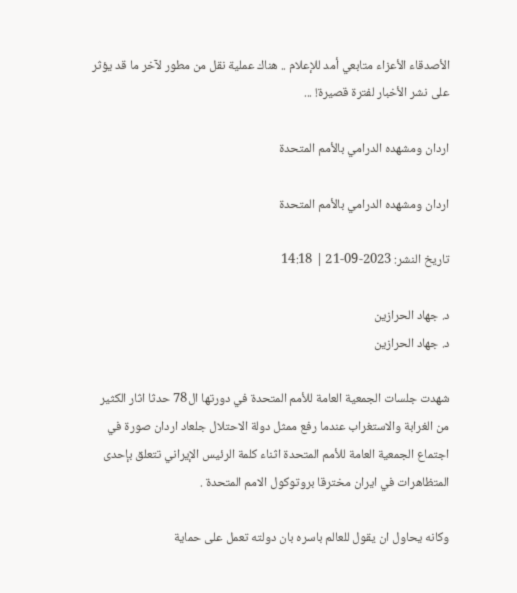الأصدقاء الأعزاء متابعي أمد للإعلام .. هناك عملية نقل من مطور لآخر ما قد يؤثر على نشر الأخبار لفترة قصيرة! ...

اردان ومشهده الدرامي بالأمم المتحدة

اردان ومشهده الدرامي بالأمم المتحدة

تاريخ النشر: 2023-09-21 | 14:18

د. جهاد الحرازين
د. جهاد الحرازين

شهدت جلسات الجمعية العامة للأمم المتحدة في دورتها ال78 حدثا اثار الكثير من الغرابة والاستغراب عندما رفع ممثل دولة الاحتلال جلعاد اردان صورة في اجتماع الجمعية العامة للأمم المتحدة اثناء كلمة الرئيس الإيراني تتعلق بإحدى المتظاهرات في ايران مخترقا بروتوكول الامم المتحدة .

وكانه يحاول ان يقول للعالم باسره بان دولته تعمل على حماية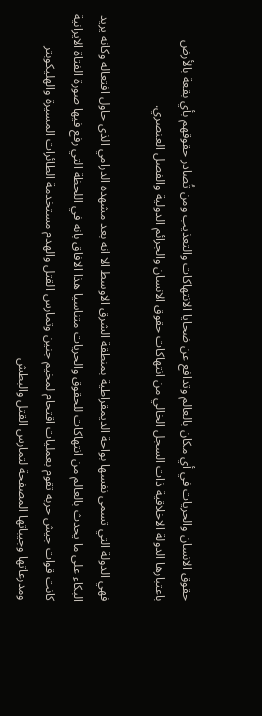حقوق الانسان والحريات في أي مكان بالعالم وتدافع عن ضحايا الانتهاكات والتعذيب ومن تُصادر حقوقهم بأي بقعة بالأرض باعتبارها الدولة الاخلاقية ذات السجل الخالي من انتهاكات حقوق الانسان والجرائم الدولية والفصل العنصري.

فهي الدولة التي تسمى نفسها بواحة الديمقراطية بمنطقة الشرق الاوسط الا انه بعد مشهده الدرامي الذى حاول افتعاله وكانه يريد البكاء على ما يحدث بالعالم من انتهاكات للحقوق والحريات متناسيا هذا الافاق بانه في اللحظة التي رفع فيها صورة الفتاة الايرانية كانت قوات جيش حربه تقوم بعمليات اقتحام لمخيم جنين وتمارس القتل والهدم مستخدمة الطائرات المسيرة والهليكوبتر ومدرعاتها وجيباتها المصفحة لتمارس القتل والبطش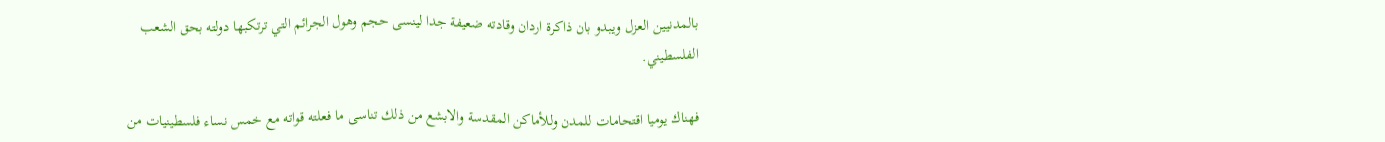بالمدنيين العزل ويبدو بان ذاكرة اردان وقادته ضعيفة جدا لينسى حجم وهول الجرائم التي ترتكبها دولته بحق الشعب الفلسطيني.

فهناك يوميا اقتحامات للمدن وللأماكن المقدسة والابشع من ذلك تناسى ما فعلته قواته مع خمس نساء فلسطينيات من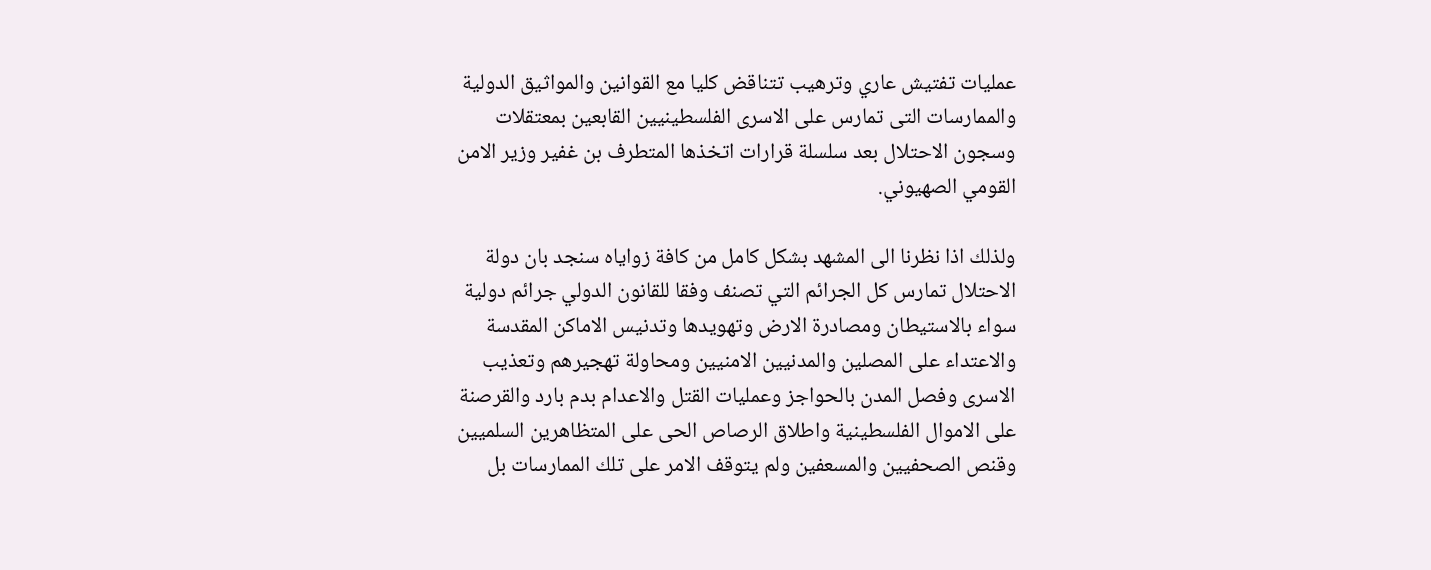عمليات تفتيش عاري وترهيب تتناقض كليا مع القوانين والمواثيق الدولية والممارسات التى تمارس على الاسرى الفلسطينيين القابعين بمعتقلات وسجون الاحتلال بعد سلسلة قرارات اتخذها المتطرف بن غفير وزير الامن القومي الصهيوني.

ولذلك اذا نظرنا الى المشهد بشكل كامل من كافة زواياه سنجد بان دولة الاحتلال تمارس كل الجرائم التي تصنف وفقا للقانون الدولي جرائم دولية سواء بالاستيطان ومصادرة الارض وتهويدها وتدنيس الاماكن المقدسة والاعتداء على المصلين والمدنيين الامنيين ومحاولة تهجيرهم وتعذيب الاسرى وفصل المدن بالحواجز وعمليات القتل والاعدام بدم بارد والقرصنة على الاموال الفلسطينية واطلاق الرصاص الحى على المتظاهرين السلميين وقنص الصحفيين والمسعفين ولم يتوقف الامر على تلك الممارسات بل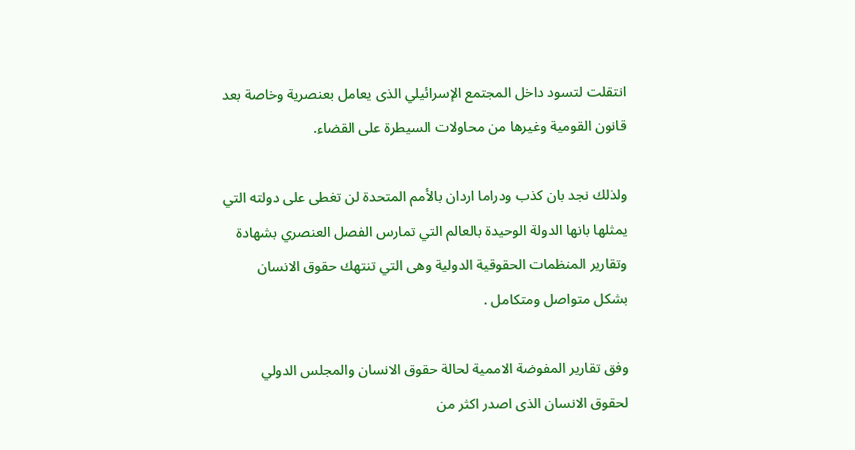انتقلت لتسود داخل المجتمع الإسرائيلي الذى يعامل بعنصرية وخاصة بعد قانون القومية وغيرها من محاولات السيطرة على القضاء.

ولذلك نجد بان كذب ودراما اردان بالأمم المتحدة لن تغطى على دولته التي يمثلها بانها الدولة الوحيدة بالعالم التي تمارس الفصل العنصري بشهادة وتقارير المنظمات الحقوقية الدولية وهى التي تنتهك حقوق الانسان بشكل متواصل ومتكامل .

وفق تقارير المفوضة الاممية لحالة حقوق الانسان والمجلس الدولي لحقوق الانسان الذى اصدر اكثر من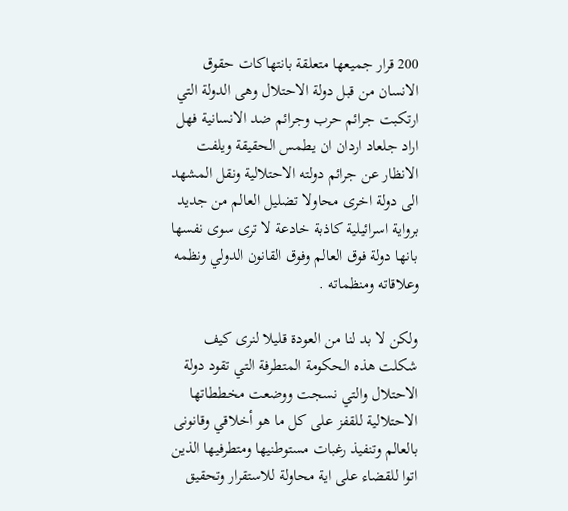200 قرار جميعها متعلقة بانتهاكات حقوق الانسان من قبل دولة الاحتلال وهى الدولة التي ارتكبت جرائم حرب وجرائم ضد الانسانية فهل اراد جلعاد اردان ان يطمس الحقيقة ويلفت الانظار عن جرائم دولته الاحتلالية ونقل المشهد الى دولة اخرى محاولا تضليل العالم من جديد برواية اسرائيلية كاذبة خادعة لا ترى سوى نفسها بانها دولة فوق العالم وفوق القانون الدولي ونظمه وعلاقاته ومنظماته .

ولكن لا بد لنا من العودة قليلا لنرى كيف شكلت هذه الحكومة المتطرفة التي تقود دولة الاحتلال والتي نسجت ووضعت مخططاتها الاحتلالية للقفز على كل ما هو أخلاقي وقانونى بالعالم وتنفيذ رغبات مستوطنيها ومتطرفيها الذين اتوا للقضاء على اية محاولة للاستقرار وتحقيق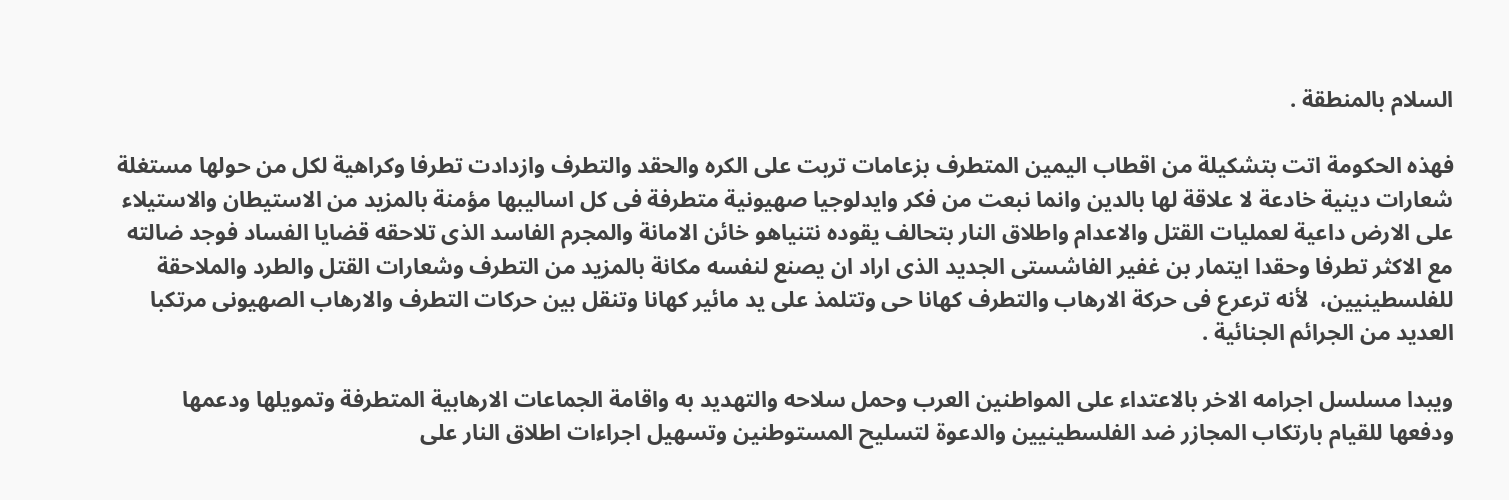السلام بالمنطقة .

فهذه الحكومة اتت بتشكيلة من اقطاب اليمين المتطرف بزعامات تربت على الكره والحقد والتطرف وازدادت تطرفا وكراهية لكل من حولها مستغلة شعارات دينية خادعة لا علاقة لها بالدين وانما نبعت من فكر وايدلوجيا صهيونية متطرفة فى كل اساليبها مؤمنة بالمزيد من الاستيطان والاستيلاء على الارض داعية لعمليات القتل والاعدام واطلاق النار بتحالف يقوده نتنياهو خائن الامانة والمجرم الفاسد الذى تلاحقه قضايا الفساد فوجد ضالته مع الاكثر تطرفا وحقدا ايتمار بن غفير الفاشستى الجديد الذى اراد ان يصنع لنفسه مكانة بالمزيد من التطرف وشعارات القتل والطرد والملاحقة للفلسطينيين،  لأنه ترعرع فى حركة الارهاب والتطرف كهانا حى وتتلمذ على يد مائير كهانا وتنقل بين حركات التطرف والارهاب الصهيونى مرتكبا العديد من الجرائم الجنائية .

ويبدا مسلسل اجرامه الاخر بالاعتداء على المواطنين العرب وحمل سلاحه والتهديد به واقامة الجماعات الارهابية المتطرفة وتمويلها ودعمها ودفعها للقيام بارتكاب المجازر ضد الفلسطينيين والدعوة لتسليح المستوطنين وتسهيل اجراءات اطلاق النار على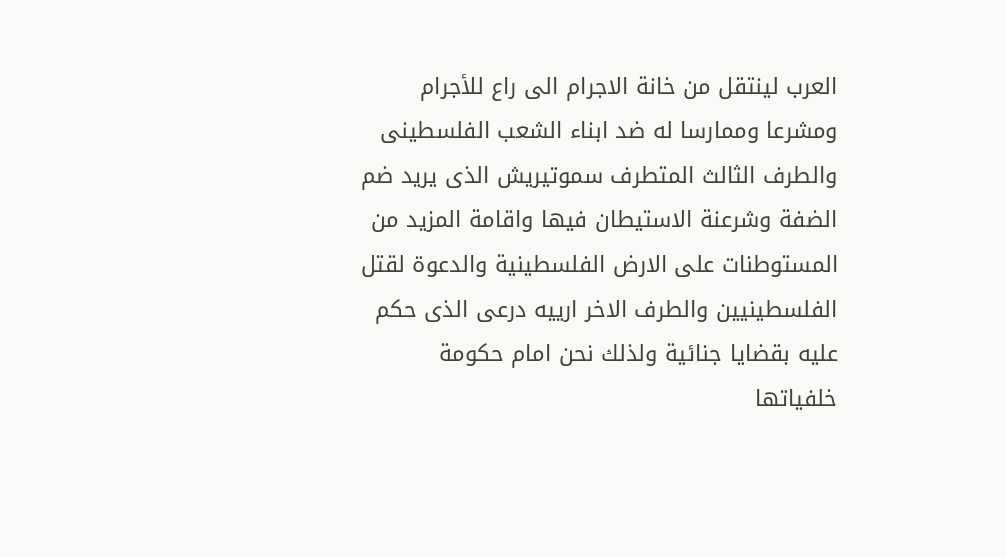العرب لينتقل من خانة الاجرام الى راع للأجرام ومشرعا وممارسا له ضد ابناء الشعب الفلسطينى والطرف الثالث المتطرف سموتيريش الذى يريد ضم الضفة وشرعنة الاستيطان فيها واقامة المزيد من المستوطنات على الارض الفلسطينية والدعوة لقتل الفلسطينيين والطرف الاخر ارييه درعى الذى حكم عليه بقضايا جنائية ولذلك نحن امام حكومة خلفياتها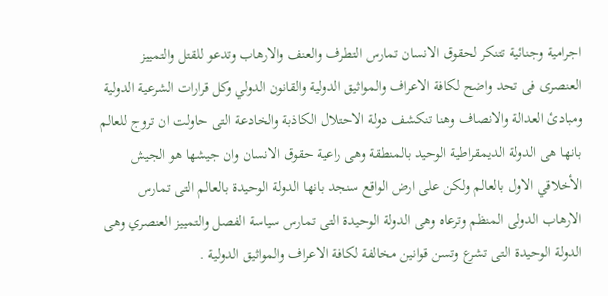اجرامية وجنائية تتنكر لحقوق الانسان تمارس التطرف والعنف والارهاب وتدعو للقتل والتمييز العنصرى فى تحد واضح لكافة الاعراف والمواثيق الدولية والقانون الدولي وكل قرارات الشرعية الدولية ومبادئ العدالة والانصاف وهنا تنكشف دولة الاحتلال الكاذبة والخادعة التى حاولت ان تروج للعالم بانها هى الدولة الديمقراطية الوحيد بالمنطقة وهى راعية حقوق الانسان وان جيشها هو الجيش الأخلاقي الاول بالعالم ولكن على ارض الواقع سنجد بانها الدولة الوحيدة بالعالم التى تمارس الارهاب الدولى المنظم وترعاه وهى الدولة الوحيدة التى تمارس سياسة الفصل والتمييز العنصري وهى الدولة الوحيدة التى تشرع وتسن قوانين مخالفة لكافة الاعراف والمواثيق الدولية .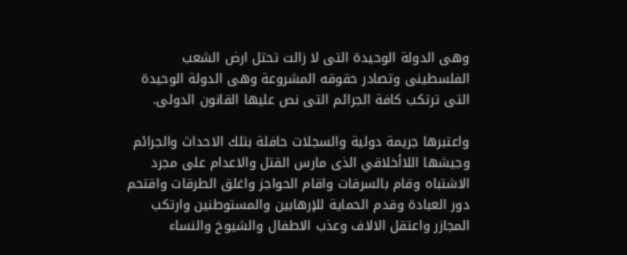وهى الدولة الوحيدة التى لا زالت تحتل ارض الشعب الفلسطينى وتصادر حقوقه المشروعة وهى الدولة الوحيدة التى ترتكب كافة الجرائم التى نص عليها القانون الدولى.

واعتبرها جريمة دولية والسجلات حافلة بتلك الاحداث والجرائم وجيشها اللاأخلاقي الذى مارس القتل والاعدام على مجرد الاشتباه وقام بالسرقات واقام الحواجز واغلق الطرقات واقتحم دور العبادة وقدم الحماية للإرهابين والمستوطنين وارتكب المجازر واعتقل الالاف وعذب الاطفال والشيوخ والنساء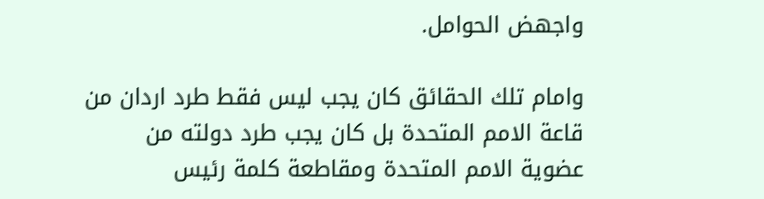واجهض الحوامل.

وامام تلك الحقائق كان يجب ليس فقط طرد اردان من قاعة الامم المتحدة بل كان يجب طرد دولته من عضوية الامم المتحدة ومقاطعة كلمة رئيس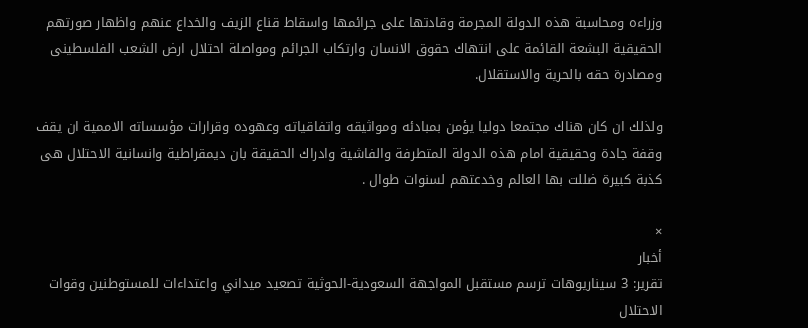وزراءه ومحاسبة هذه الدولة المجرمة وقادتها على جرائمها واسقاط قناع الزيف والخداع عنهم واظهار صورتهم الحقيقية البشعة القائمة على انتهاك حقوق الانسان وارتكاب الجرائم ومواصلة احتلال ارض الشعب الفلسطينى ومصادرة حقه بالحرية والاستقلال.

ولذلك ان كان هناك مجتمعا دوليا يؤمن بمبادئه ومواثيقه واتفاقياته وعهوده وقرارات مؤسساته الاممية ان يقف وقفة جادة وحقيقية امام هذه الدولة المتطرفة والفاشية وادراك الحقيقة بان ديمقراطية وانسانية الاحتلال هى كذبة كبيرة ضللت بها العالم وخدعتهم لسنوات طوال .

×
أخبار
تقرير: 3 سيناريوهات ترسم مستقبل المواجهة السعودية-الحوثية تصعيد ميداني واعتداءات للمستوطنين وقوات الاحتلال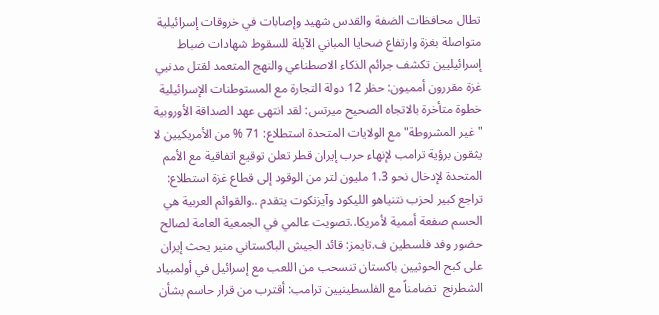تطال محافظات الضفة والقدس شهيد وإصابات في خروقات إسرائيلية متواصلة بغزة وارتفاع ضحايا المباني الآيلة للسقوط شهادات ضباط إسرائيليين تكشف جرائم الذكاء الاصطناعي والنهج المتعمد لقتل مدنيي غزة مقررون أمميون: حظر 12 دولة التجارة مع المستوطنات الإسرائيلية خطوة متأخرة بالاتجاه الصحيح ميرتس: لقد انتهى عهد الصداقة الأوروبية "غير المشروطة" مع الولايات المتحدة استطلاع: 71 % من الأمريكيين لا يثقون برؤية ترامب لإنهاء حرب إيران قطر تعلن توقيع اتفاقية مع الأمم المتحدة لإدخال نحو 1.3 مليون لتر من الوقود إلى قطاع غزة استطلاع: تراجع كبير لحزب نتنياهو الليكود وآيزنكوت يتقدم ..والقوائم العربية هي الحسم صفعة أممية لأمريكا..تصويت عالمي في الجمعية العامة لصالح حضور وفد فلسطين ف.تايمز: قائد الجيش الباكستاني منير يحث إيران على كبح الحوثيين باكستان تنسحب من اللعب مع إسرائيل في أولمبياد الشطرنج  تضامناً مع الفلسطينيين ترامب: أقترب من قرار حاسم بشأن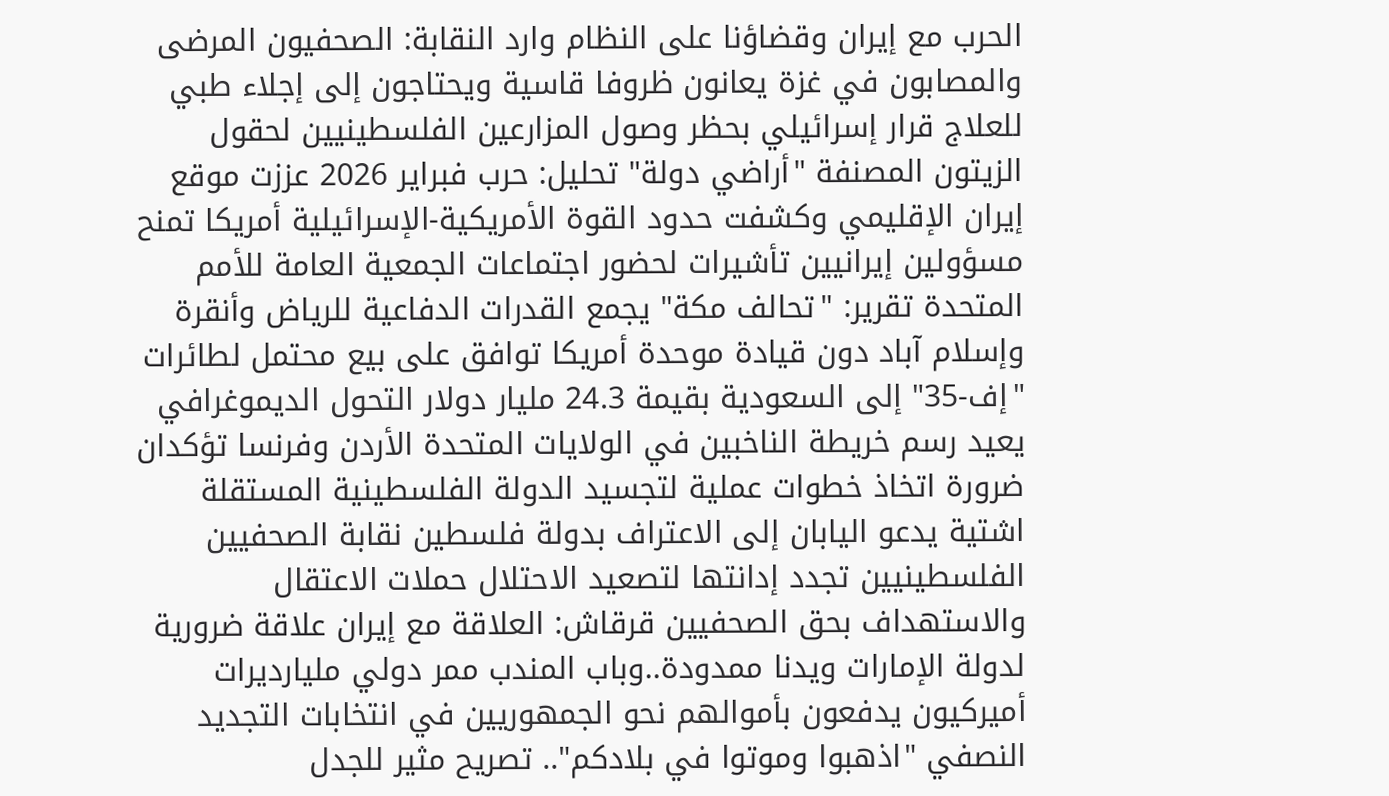الحرب مع إيران وقضاؤنا على النظام وارد النقابة: الصحفيون المرضى والمصابون في غزة يعانون ظروفا قاسية ويحتاجون إلى إجلاء طبي للعلاج قرار إسرائيلي بحظر وصول المزارعين الفلسطينيين لحقول الزيتون المصنفة "أراضي دولة" تحليل: حرب فبراير 2026 عززت موقع إيران الإقليمي وكشفت حدود القوة الأمريكية-الإسرائيلية أمريكا تمنح مسؤولين إيرانيين تأشيرات لحضور اجتماعات الجمعية العامة للأمم المتحدة تقرير: "تحالف مكة" يجمع القدرات الدفاعية للرياض وأنقرة وإسلام آباد دون قيادة موحدة أمريكا توافق على بيع محتمل لطائرات "إف-35" إلى السعودية بقيمة 24.3 مليار دولار التحول الديموغرافي يعيد رسم خريطة الناخبين في الولايات المتحدة الأردن وفرنسا تؤكدان ضرورة اتخاذ خطوات عملية لتجسيد الدولة الفلسطينية المستقلة اشتية يدعو اليابان إلى الاعتراف بدولة فلسطين نقابة الصحفيين الفلسطينيين تجدد إدانتها لتصعيد الاحتلال حملات الاعتقال والاستهداف بحق الصحفيين قرقاش: العلاقة مع إيران علاقة ضرورية لدولة الإمارات ويدنا ممدودة..وباب المندب ممر دولي مليارديرات أميركيون يدفعون بأموالهم نحو الجمهوريين في انتخابات التجديد النصفي "اذهبوا وموتوا في بلادكم".. تصريح مثير للجدل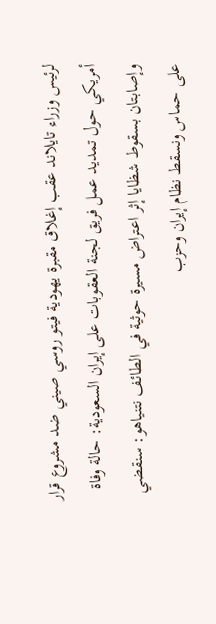لرئيس وزراء تايلاند عقب إغلاق مقبرة يهودية فيتو روسي صيني ضد مشروع قرار أمريكي حول تمديد عمل فريق لجنة العقوبات على إيران السعودية: حالة وفاة وإصابتان بسقوط شظايا إثر اعتراض مسيرة حوثية في الطائف نتنياهو: سنقضي على حماس ونسقط نظام إيران وحزب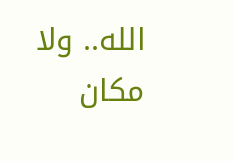الله.. ولا مكان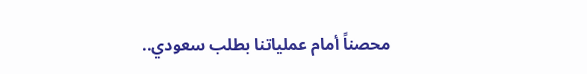محصناً أمام عملياتنا بطلب سعودي..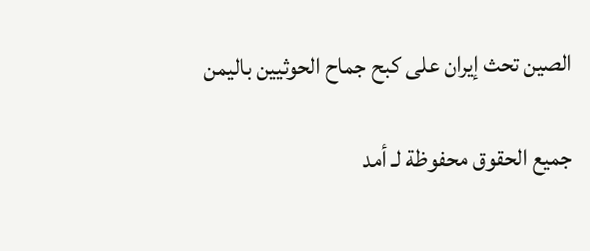الصين تحث إيران على كبح جماح الحوثيين باليمن

جميع الحقوق محفوظة لـ أمد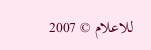للاعلام © 2007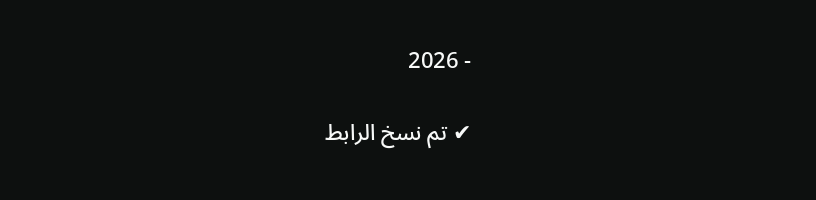- 2026

✔ تم نسخ الرابط